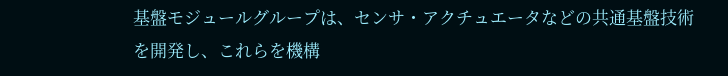基盤モジュールグループは、センサ・アクチュエータなどの共通基盤技術を開発し、これらを機構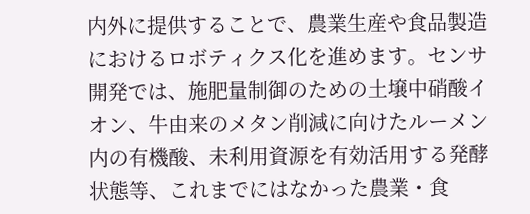内外に提供することで、農業生産や食品製造におけるロボティクス化を進めます。センサ開発では、施肥量制御のための土壌中硝酸イオン、牛由来のメタン削減に向けたルーメン内の有機酸、未利用資源を有効活用する発酵状態等、これまでにはなかった農業・食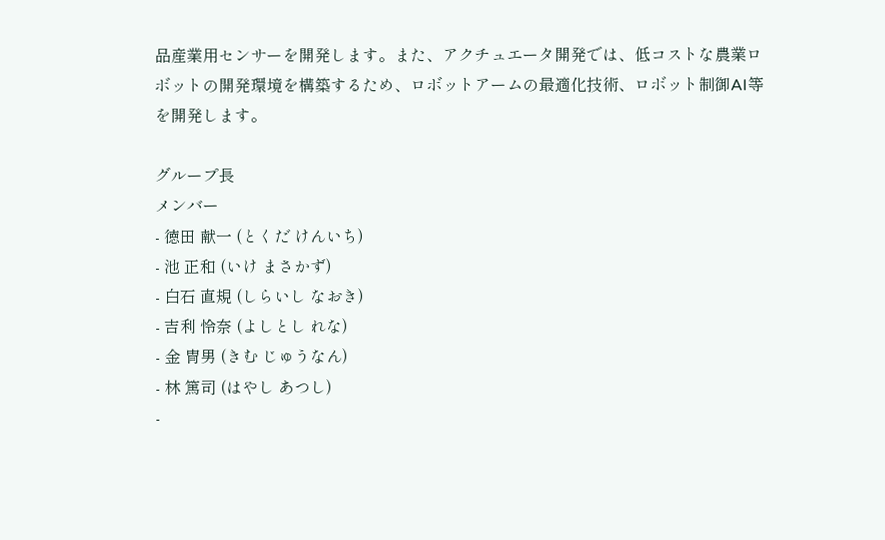品産業用センサーを開発します。また、アクチュエータ開発では、低コストな農業ロボットの開発環境を構築するため、ロボットアームの最適化技術、ロボット制御AI等を開発します。

グループ長
メンバー
- 徳田 献一 (とくだ けんいち)
- 池 正和 (いけ まさかず)
- 白石 直規 (しらいし なおき)
- 吉利 怜奈 (よしとし れな)
- 金 冑男 (きむ じゅうなん)
- 林 篤司 (はやし あつし)
-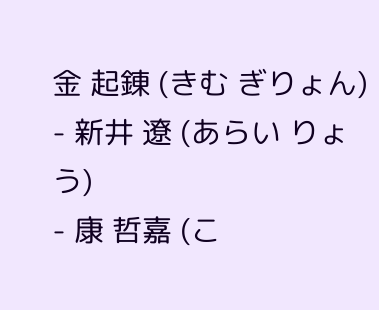金 起錬 (きむ ぎりょん)
- 新井 遼 (あらい りょう)
- 康 哲嘉 (こ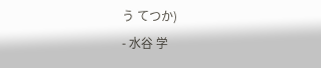う てつか)
- 水谷 学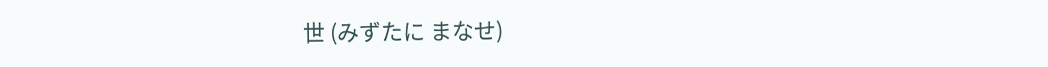世 (みずたに まなせ)